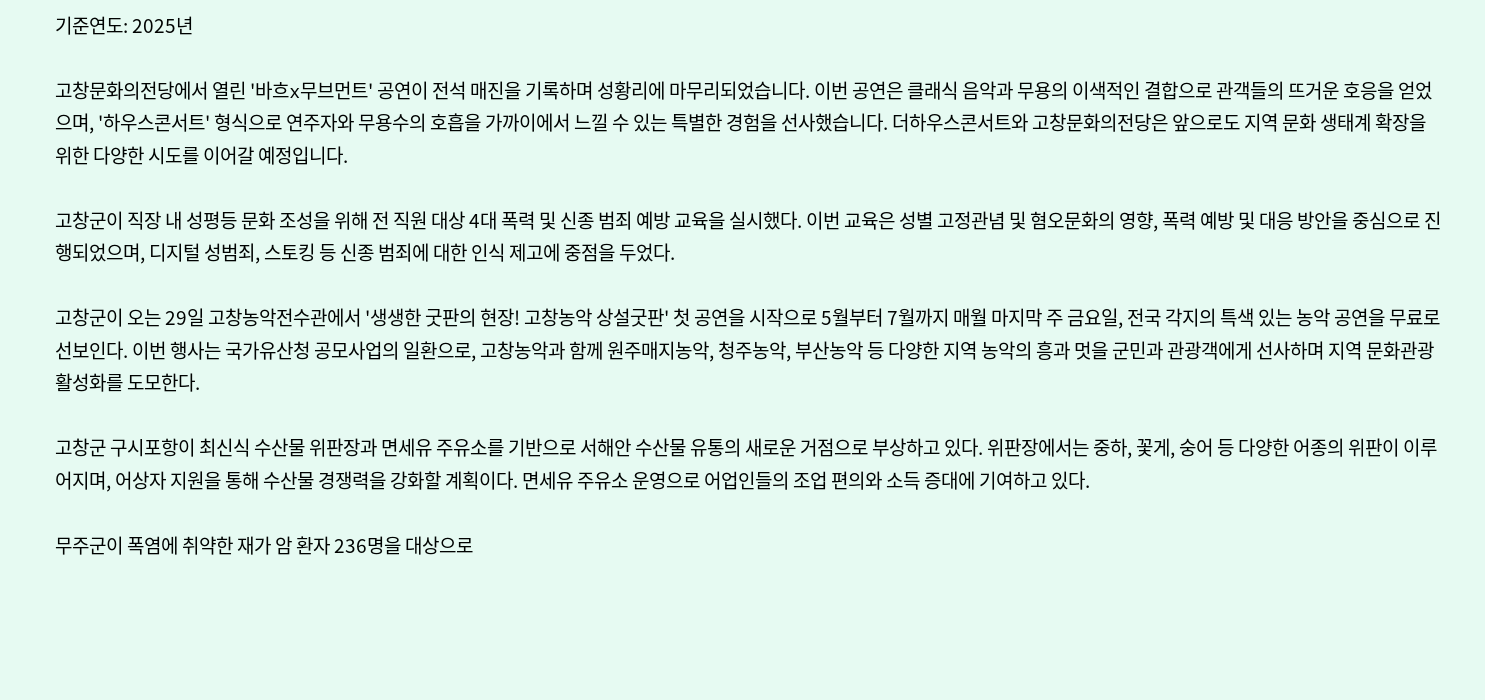기준연도: 2025년

고창문화의전당에서 열린 '바흐x무브먼트' 공연이 전석 매진을 기록하며 성황리에 마무리되었습니다. 이번 공연은 클래식 음악과 무용의 이색적인 결합으로 관객들의 뜨거운 호응을 얻었으며, '하우스콘서트' 형식으로 연주자와 무용수의 호흡을 가까이에서 느낄 수 있는 특별한 경험을 선사했습니다. 더하우스콘서트와 고창문화의전당은 앞으로도 지역 문화 생태계 확장을 위한 다양한 시도를 이어갈 예정입니다.

고창군이 직장 내 성평등 문화 조성을 위해 전 직원 대상 4대 폭력 및 신종 범죄 예방 교육을 실시했다. 이번 교육은 성별 고정관념 및 혐오문화의 영향, 폭력 예방 및 대응 방안을 중심으로 진행되었으며, 디지털 성범죄, 스토킹 등 신종 범죄에 대한 인식 제고에 중점을 두었다.

고창군이 오는 29일 고창농악전수관에서 '생생한 굿판의 현장! 고창농악 상설굿판' 첫 공연을 시작으로 5월부터 7월까지 매월 마지막 주 금요일, 전국 각지의 특색 있는 농악 공연을 무료로 선보인다. 이번 행사는 국가유산청 공모사업의 일환으로, 고창농악과 함께 원주매지농악, 청주농악, 부산농악 등 다양한 지역 농악의 흥과 멋을 군민과 관광객에게 선사하며 지역 문화관광 활성화를 도모한다.

고창군 구시포항이 최신식 수산물 위판장과 면세유 주유소를 기반으로 서해안 수산물 유통의 새로운 거점으로 부상하고 있다. 위판장에서는 중하, 꽃게, 숭어 등 다양한 어종의 위판이 이루어지며, 어상자 지원을 통해 수산물 경쟁력을 강화할 계획이다. 면세유 주유소 운영으로 어업인들의 조업 편의와 소득 증대에 기여하고 있다.

무주군이 폭염에 취약한 재가 암 환자 236명을 대상으로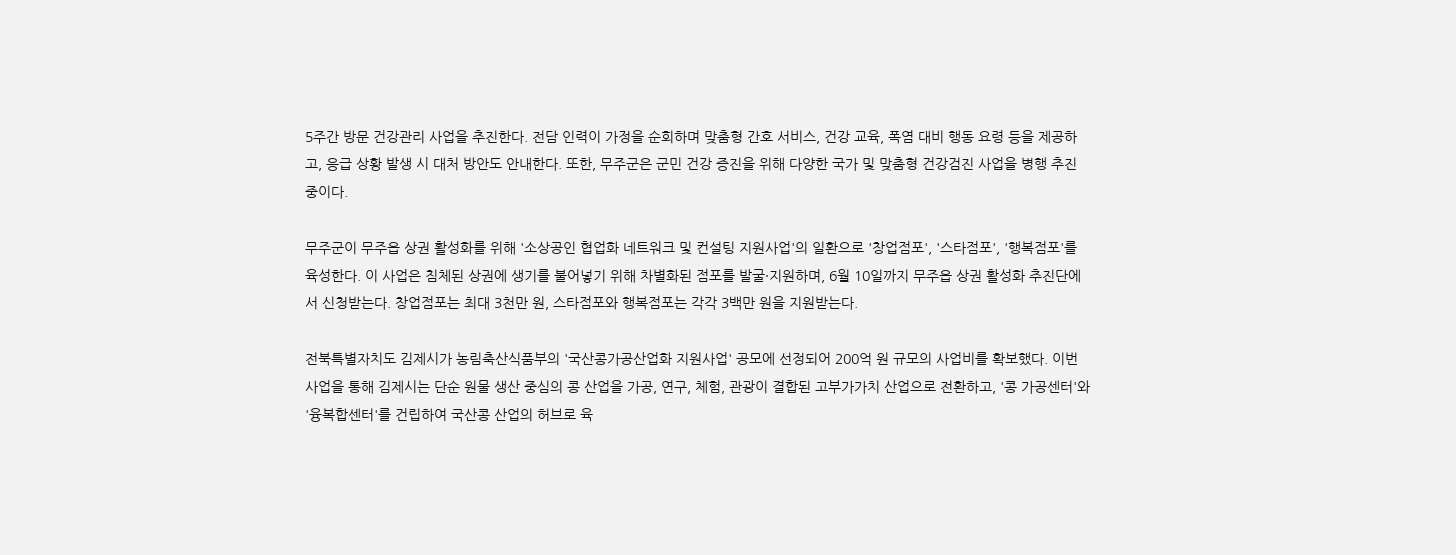5주간 방문 건강관리 사업을 추진한다. 전담 인력이 가정을 순회하며 맞춤형 간호 서비스, 건강 교육, 폭염 대비 행동 요령 등을 제공하고, 응급 상황 발생 시 대처 방안도 안내한다. 또한, 무주군은 군민 건강 증진을 위해 다양한 국가 및 맞춤형 건강검진 사업을 병행 추진 중이다.

무주군이 무주읍 상권 활성화를 위해 '소상공인 협업화 네트워크 및 컨설팅 지원사업'의 일환으로 '창업점포', '스타점포', '행복점포'를 육성한다. 이 사업은 침체된 상권에 생기를 불어넣기 위해 차별화된 점포를 발굴·지원하며, 6월 10일까지 무주읍 상권 활성화 추진단에서 신청받는다. 창업점포는 최대 3천만 원, 스타점포와 행복점포는 각각 3백만 원을 지원받는다.

전북특별자치도 김제시가 농림축산식품부의 '국산콩가공산업화 지원사업' 공모에 선정되어 200억 원 규모의 사업비를 확보했다. 이번 사업을 통해 김제시는 단순 원물 생산 중심의 콩 산업을 가공, 연구, 체험, 관광이 결합된 고부가가치 산업으로 전환하고, '콩 가공센터'와 '융복합센터'를 건립하여 국산콩 산업의 허브로 육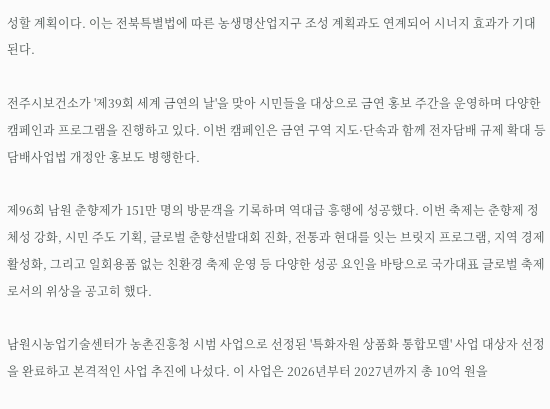성할 계획이다. 이는 전북특별법에 따른 농생명산업지구 조성 계획과도 연계되어 시너지 효과가 기대된다.

전주시보건소가 '제39회 세계 금연의 날'을 맞아 시민들을 대상으로 금연 홍보 주간을 운영하며 다양한 캠페인과 프로그램을 진행하고 있다. 이번 캠페인은 금연 구역 지도·단속과 함께 전자담배 규제 확대 등 담배사업법 개정안 홍보도 병행한다.

제96회 남원 춘향제가 151만 명의 방문객을 기록하며 역대급 흥행에 성공했다. 이번 축제는 춘향제 정체성 강화, 시민 주도 기획, 글로벌 춘향선발대회 진화, 전통과 현대를 잇는 브릿지 프로그램, 지역 경제 활성화, 그리고 일회용품 없는 친환경 축제 운영 등 다양한 성공 요인을 바탕으로 국가대표 글로벌 축제로서의 위상을 공고히 했다.

남원시농업기술센터가 농촌진흥청 시범 사업으로 선정된 '특화자원 상품화 통합모델' 사업 대상자 선정을 완료하고 본격적인 사업 추진에 나섰다. 이 사업은 2026년부터 2027년까지 총 10억 원을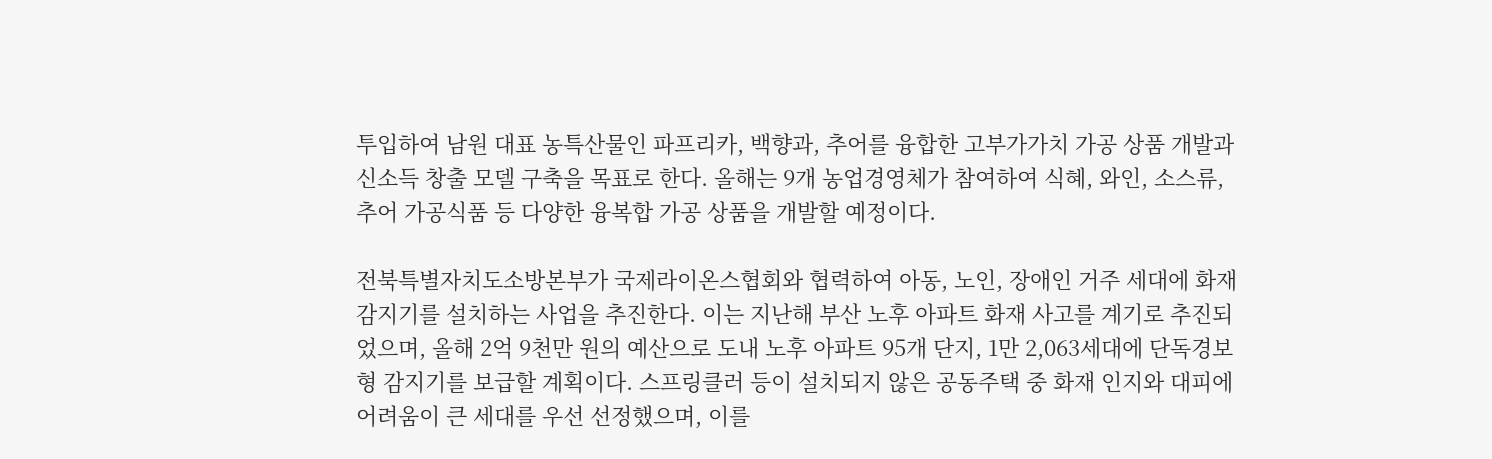투입하여 남원 대표 농특산물인 파프리카, 백향과, 추어를 융합한 고부가가치 가공 상품 개발과 신소득 창출 모델 구축을 목표로 한다. 올해는 9개 농업경영체가 참여하여 식혜, 와인, 소스류, 추어 가공식품 등 다양한 융복합 가공 상품을 개발할 예정이다.

전북특별자치도소방본부가 국제라이온스협회와 협력하여 아동, 노인, 장애인 거주 세대에 화재 감지기를 설치하는 사업을 추진한다. 이는 지난해 부산 노후 아파트 화재 사고를 계기로 추진되었으며, 올해 2억 9천만 원의 예산으로 도내 노후 아파트 95개 단지, 1만 2,063세대에 단독경보형 감지기를 보급할 계획이다. 스프링클러 등이 설치되지 않은 공동주택 중 화재 인지와 대피에 어려움이 큰 세대를 우선 선정했으며, 이를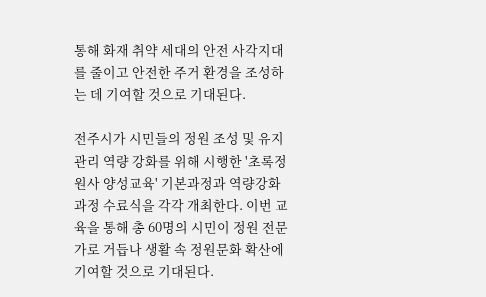통해 화재 취약 세대의 안전 사각지대를 줄이고 안전한 주거 환경을 조성하는 데 기여할 것으로 기대된다.

전주시가 시민들의 정원 조성 및 유지관리 역량 강화를 위해 시행한 '초록정원사 양성교육' 기본과정과 역량강화과정 수료식을 각각 개최한다. 이번 교육을 통해 총 60명의 시민이 정원 전문가로 거듭나 생활 속 정원문화 확산에 기여할 것으로 기대된다.